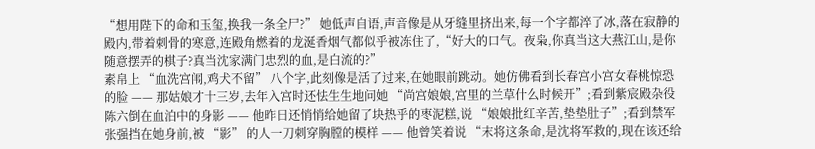“想用陛下的命和玉玺,换我一条全尸?” 她低声自语,声音像是从牙缝里挤出来,每一个字都淬了冰,落在寂静的殿内,带着刺骨的寒意,连殿角燃着的龙涎香烟气都似乎被冻住了,“好大的口气。夜枭,你真当这大燕江山,是你随意摆弄的棋子?真当沈家满门忠烈的血,是白流的?”
素帛上 “血洗宫闱,鸡犬不留” 八个字,此刻像是活了过来,在她眼前跳动。她仿佛看到长春宫小宫女春桃惊恐的脸 —— 那姑娘才十三岁,去年入宫时还怯生生地问她 “尚宫娘娘,宫里的兰草什么时候开”;看到紫宸殿杂役陈六倒在血泊中的身影 —— 他昨日还悄悄给她留了块热乎的枣泥糕,说 “娘娘批红辛苦,垫垫肚子”;看到禁军张强挡在她身前,被 “影” 的人一刀刺穿胸膛的模样 —— 他曾笑着说 “末将这条命,是沈将军救的,现在该还给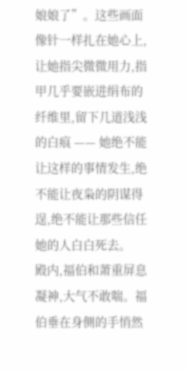娘娘了”。这些画面像针一样扎在她心上,让她指尖微微用力,指甲几乎要嵌进绢布的纤维里,留下几道浅浅的白痕 —— 她绝不能让这样的事情发生,绝不能让夜枭的阴谋得逞,绝不能让那些信任她的人白白死去。
殿内,福伯和萧重屏息凝神,大气不敢喘。福伯垂在身侧的手悄然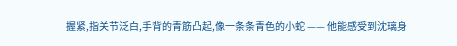握紧,指关节泛白,手背的青筋凸起,像一条条青色的小蛇 —— 他能感受到沈璃身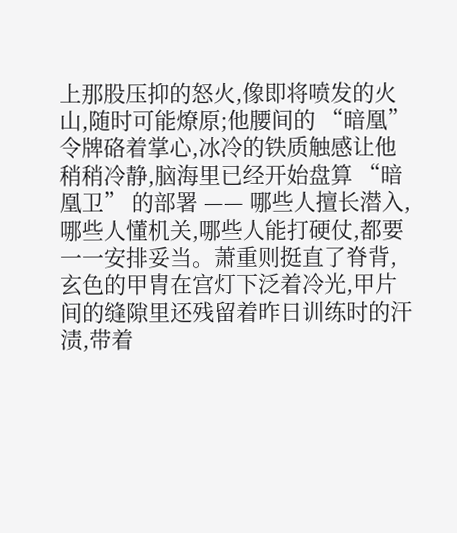上那股压抑的怒火,像即将喷发的火山,随时可能燎原;他腰间的 “暗凰” 令牌硌着掌心,冰冷的铁质触感让他稍稍冷静,脑海里已经开始盘算 “暗凰卫” 的部署 —— 哪些人擅长潜入,哪些人懂机关,哪些人能打硬仗,都要一一安排妥当。萧重则挺直了脊背,玄色的甲胄在宫灯下泛着冷光,甲片间的缝隙里还残留着昨日训练时的汗渍,带着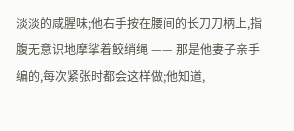淡淡的咸腥味;他右手按在腰间的长刀刀柄上,指腹无意识地摩挲着鲛绡绳 —— 那是他妻子亲手编的,每次紧张时都会这样做;他知道,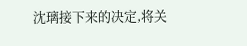沈璃接下来的决定,将关